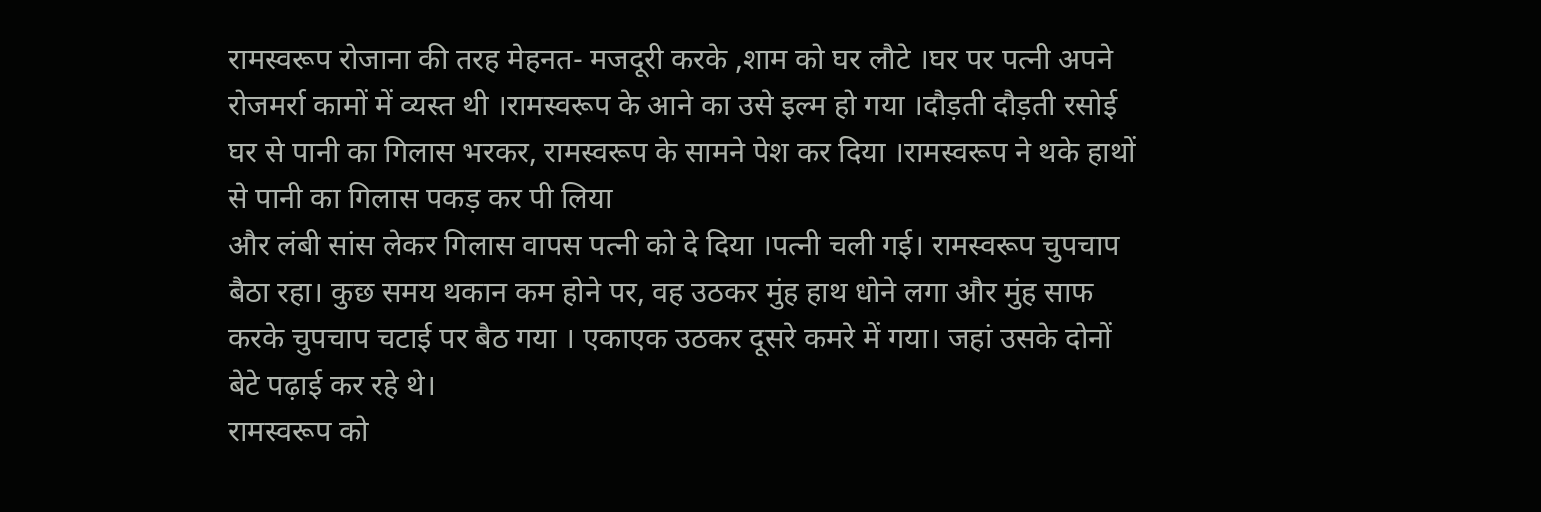रामस्वरूप रोजाना की तरह मेहनत- मजदूरी करके ,शाम को घर लौटे ।घर पर पत्नी अपने रोजमर्रा कामों में व्यस्त थी ।रामस्वरूप के आने का उसे इल्म हो गया ।दौड़ती दौड़ती रसोई घर से पानी का गिलास भरकर, रामस्वरूप के सामने पेश कर दिया ।रामस्वरूप ने थके हाथों से पानी का गिलास पकड़ कर पी लिया
और लंबी सांस लेकर गिलास वापस पत्नी को दे दिया ।पत्नी चली गई। रामस्वरूप चुपचाप बैठा रहा। कुछ समय थकान कम होने पर, वह उठकर मुंह हाथ धोने लगा और मुंह साफ करके चुपचाप चटाई पर बैठ गया । एकाएक उठकर दूसरे कमरे में गया। जहां उसके दोनों बेटे पढ़ाई कर रहे थे।
रामस्वरूप को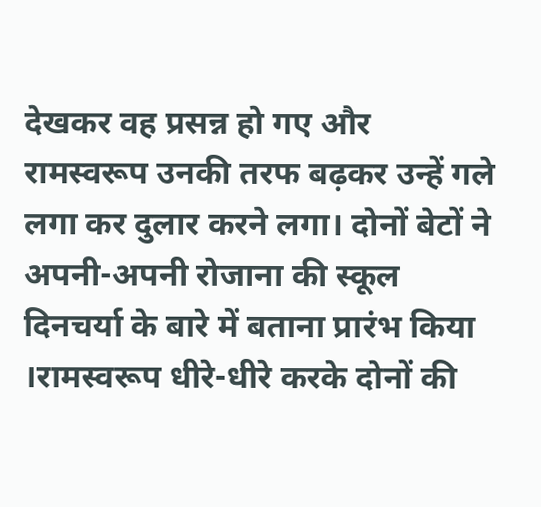देखकर वह प्रसन्न हो गए और रामस्वरूप उनकी तरफ बढ़कर उन्हें गले लगा कर दुलार करने लगा। दोनों बेटों ने अपनी-अपनी रोजाना की स्कूल दिनचर्या के बारे में बताना प्रारंभ किया ।रामस्वरूप धीरे-धीरे करके दोनों की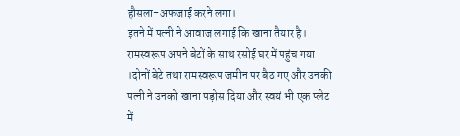हौसला-अफजाई करने लगा।
इतने में पत्नी ने आवाज लगाई कि खाना तैयार है। रामस्वरूप अपने बेटों के साथ रसोई घर में पहुंच गया ।दोनों बेटे तथा रामस्वरूप जमीन पर बैठ गए और उनकी पत्नी ने उनको खाना पड़ोस दिया और स्वयं भी एक प्लेट में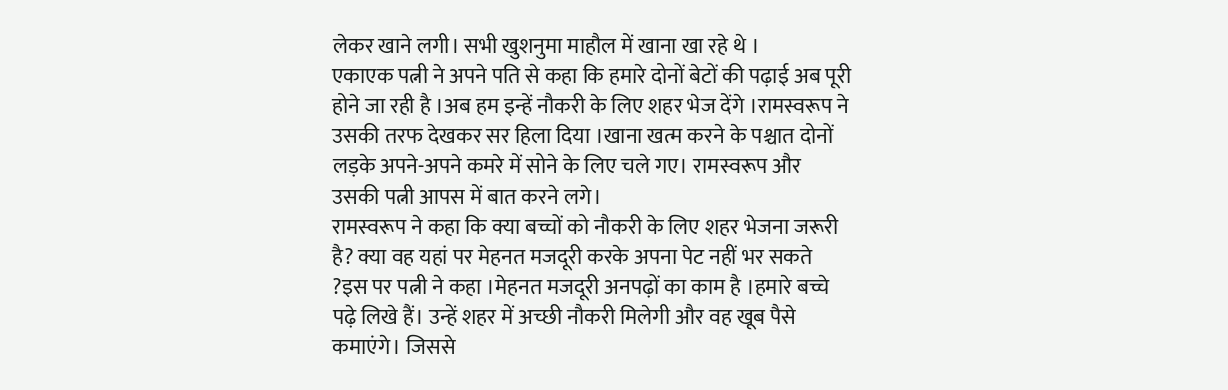लेकर खाने लगी। सभी खुशनुमा माहौल में खाना खा रहे थे ।
एकाएक पत्नी ने अपने पति से कहा कि हमारे दोनों बेटों की पढ़ाई अब पूरी होने जा रही है ।अब हम इन्हें नौकरी के लिए शहर भेज देंगे ।रामस्वरूप ने उसकी तरफ देखकर सर हिला दिया ।खाना खत्म करने के पश्चात दोनों लड़के अपने-अपने कमरे में सोने के लिए चले गए। रामस्वरूप और उसकी पत्नी आपस में बात करने लगे।
रामस्वरूप ने कहा कि क्या बच्चों को नौकरी के लिए शहर भेजना जरूरी है? क्या वह यहां पर मेहनत मजदूरी करके अपना पेट नहीं भर सकते ?इस पर पत्नी ने कहा ।मेहनत मजदूरी अनपढ़ों का काम है ।हमारे बच्चे पढ़े लिखे हैं। उन्हें शहर में अच्छी नौकरी मिलेगी और वह खूब पैसे कमाएंगे। जिससे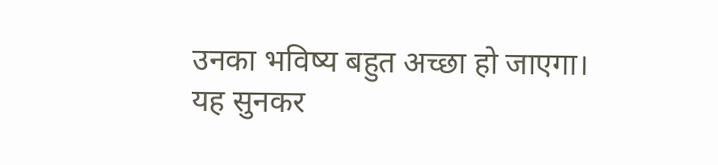उनका भविष्य बहुत अच्छा हो जाएगा।
यह सुनकर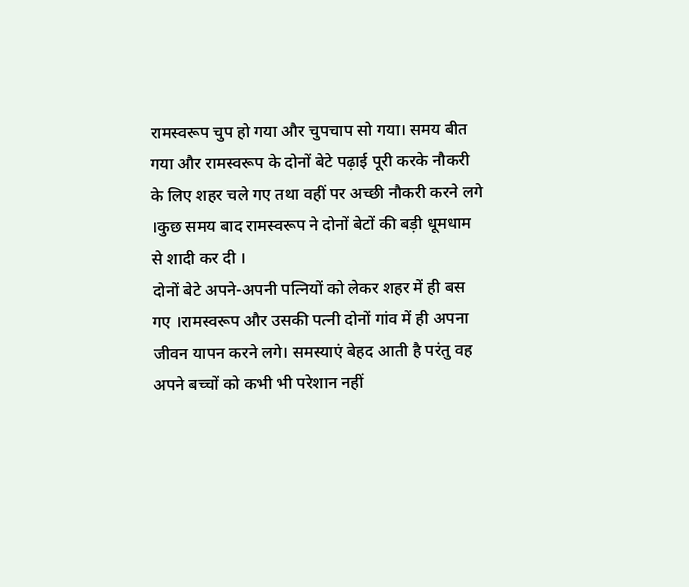रामस्वरूप चुप हो गया और चुपचाप सो गया। समय बीत गया और रामस्वरूप के दोनों बेटे पढ़ाई पूरी करके नौकरी के लिए शहर चले गए तथा वहीं पर अच्छी नौकरी करने लगे ।कुछ समय बाद रामस्वरूप ने दोनों बेटों की बड़ी धूमधाम से शादी कर दी ।
दोनों बेटे अपने-अपनी पत्नियों को लेकर शहर में ही बस गए ।रामस्वरूप और उसकी पत्नी दोनों गांव में ही अपना जीवन यापन करने लगे। समस्याएं बेहद आती है परंतु वह अपने बच्चों को कभी भी परेशान नहीं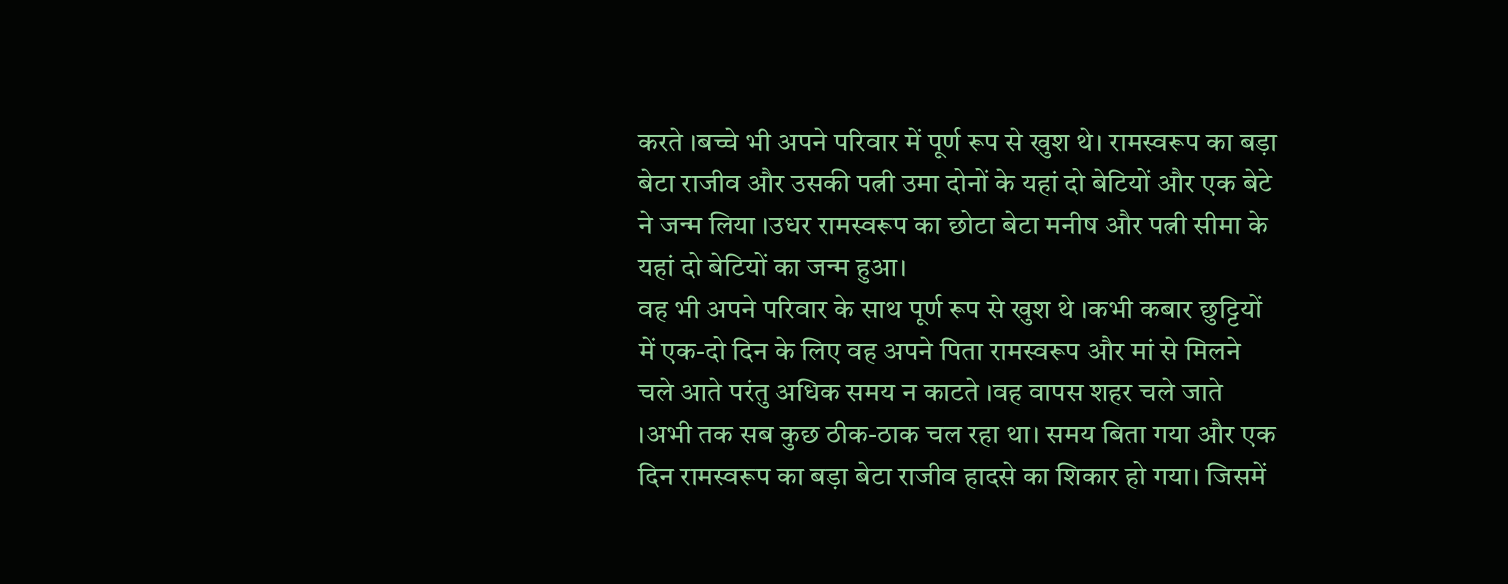करते ।बच्चे भी अपने परिवार में पूर्ण रूप से खुश थे। रामस्वरूप का बड़ा बेटा राजीव और उसकी पत्नी उमा दोनों के यहां दो बेटियों और एक बेटे ने जन्म लिया ।उधर रामस्वरूप का छोटा बेटा मनीष और पत्नी सीमा के यहां दो बेटियों का जन्म हुआ।
वह भी अपने परिवार के साथ पूर्ण रूप से खुश थे ।कभी कबार छुट्टियों में एक-दो दिन के लिए वह अपने पिता रामस्वरूप और मां से मिलने चले आते परंतु अधिक समय न काटते ।वह वापस शहर चले जाते ।अभी तक सब कुछ ठीक-ठाक चल रहा था। समय बिता गया और एक दिन रामस्वरूप का बड़ा बेटा राजीव हादसे का शिकार हो गया। जिसमें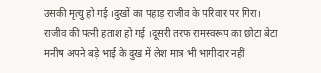उसकी मृत्यु हो गई ।दुखों का पहाड़ राजीव के परिवार पर गिरा।
राजीव की पत्नी हताश हो गई ।दूसरी तरफ रामस्वरूप का छोटा बेटा मनीष अपने बड़े भाई के दुख में लेश मात्र भी भागीदार नहीं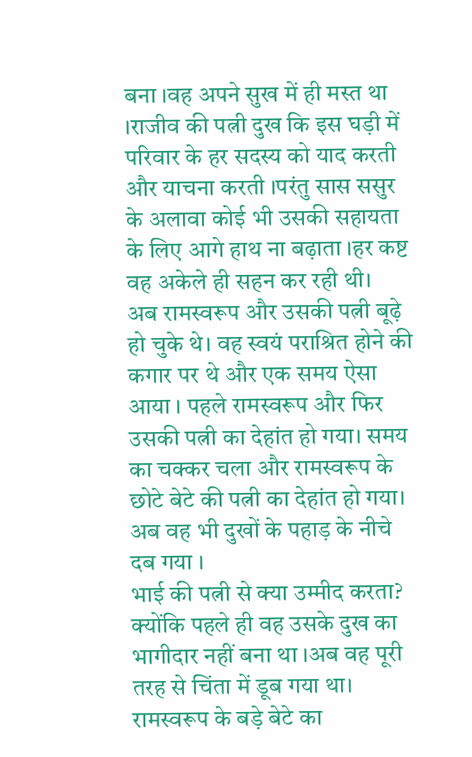बना ।वह अपने सुख में ही मस्त था ।राजीव की पत्नी दुख कि इस घड़ी में परिवार के हर सदस्य को याद करती और याचना करती ।परंतु सास ससुर के अलावा कोई भी उसकी सहायता के लिए आगे हाथ ना बढ़ाता ।हर कष्ट वह अकेले ही सहन कर रही थी।
अब रामस्वरूप और उसकी पत्नी बूढ़े हो चुके थे। वह स्वयं पराश्रित होने की कगार पर थे और एक समय ऐसा आया । पहले रामस्वरूप और फिर उसकी पत्नी का देहांत हो गया। समय का चक्कर चला और रामस्वरूप के छोटे बेटे की पत्नी का देहांत हो गया। अब वह भी दुखों के पहाड़ के नीचे दब गया ।
भाई की पत्नी से क्या उम्मीद करता? क्योंकि पहले ही वह उसके दुख का भागीदार नहीं बना था ।अब वह पूरी तरह से चिंता में डूब गया था। रामस्वरूप के बड़े बेटे का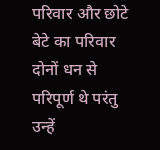परिवार और छोटे बेटे का परिवार दोनों धन से परिपूर्ण थे परंतु उन्हें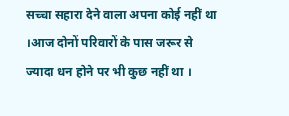सच्चा सहारा देने वाला अपना कोई नहीं था ।आज दोनों परिवारों के पास जरूर से ज्यादा धन होने पर भी कुछ नहीं था ।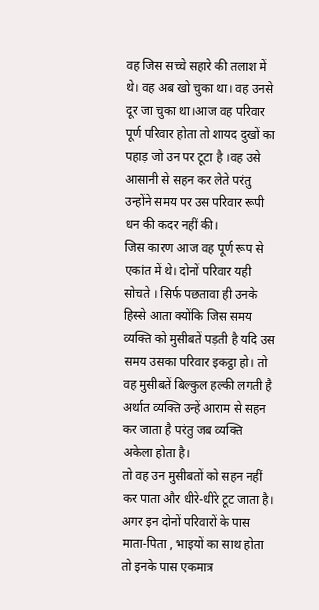वह जिस सच्चे सहारे की तलाश में थे। वह अब खो चुका था। वह उनसे दूर जा चुका था।आज वह परिवार पूर्ण परिवार होता तो शायद दुखों का पहाड़ जो उन पर टूटा है ।वह उसे आसानी से सहन कर लेते परंतु उन्होंने समय पर उस परिवार रूपी धन की कदर नहीं की।
जिस कारण आज वह पूर्ण रूप से एकांत में थे। दोनों परिवार यही सोचते । सिर्फ पछतावा ही उनके हिस्से आता क्योंकि जिस समय व्यक्ति को मुसीबतें पड़ती है यदि उस समय उसका परिवार इकट्ठा हो। तो वह मुसीबतें बिल्कुल हल्की लगती है अर्थात व्यक्ति उन्हें आराम से सहन कर जाता है परंतु जब व्यक्ति अकेला होता है।
तो वह उन मुसीबतों को सहन नहीं कर पाता और धीरे-धीरे टूट जाता है। अगर इन दोनों परिवारों के पास माता-पिता , भाइयों का साथ होता तो इनके पास एकमात्र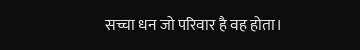सच्चा धन जो परिवार है वह होता।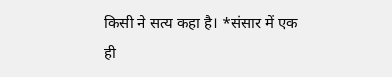किसी ने सत्य कहा है। *संसार में एक ही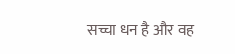सच्चा धन है और वह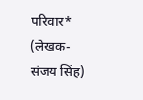परिवार*
(लेखक- संजय सिंह)